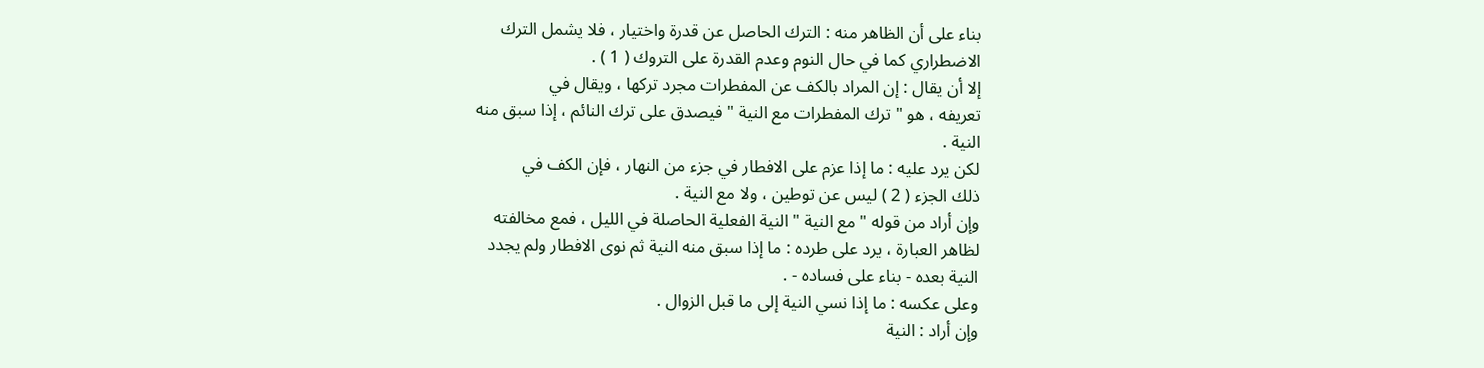بناء على أن الظاهر منه : الترك الحاصل عن قدرة واختيار ، فلا يشمل الترك
الاضطراري كما في حال النوم وعدم القدرة على التروك ( 1 ) .
إلا أن يقال : إن المراد بالكف عن المفطرات مجرد تركها ، ويقال في
تعريفه ، هو " ترك المفطرات مع النية " فيصدق على ترك النائم ، إذا سبق منه
النية .
لكن يرد عليه : ما إذا عزم على الافطار في جزء من النهار ، فإن الكف في
ذلك الجزء ( 2 ) ليس عن توطين ، ولا مع النية .
وإن أراد من قوله " مع النية " النية الفعلية الحاصلة في الليل ، فمع مخالفته
لظاهر العبارة ، يرد على طرده : ما إذا سبق منه النية ثم نوى الافطار ولم يجدد
النية بعده - بناء على فساده - .
وعلى عكسه : ما إذا نسي النية إلى ما قبل الزوال .
وإن أراد : النية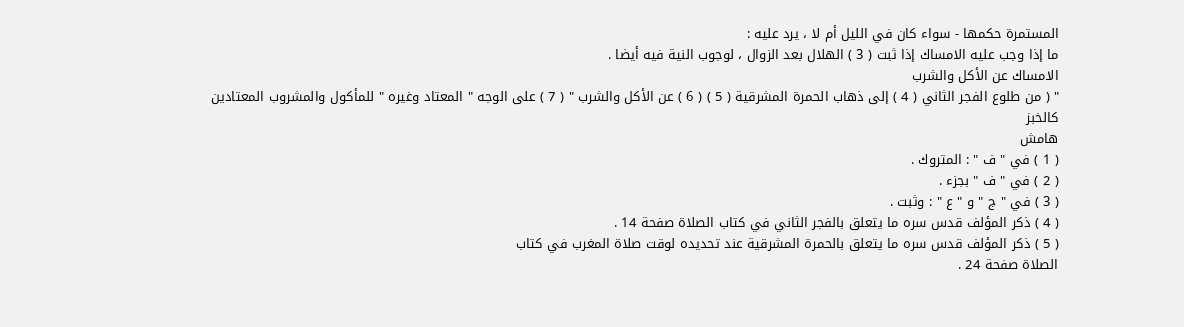المستمرة حكمها - سواء كان في الليل أم لا ، يرد عليه :
ما إذا وجب عليه الامساك إذا ثبت ( 3 ) الهلال بعد الزوال ، لوجوب النية فيه أيضا .
الامساك عن الأكل والشرب
" ( من طلوع الفجر الثاني ( 4 ) إلى ذهاب الحمرة المشرقية ( 5 ) ( 6 ) عن الأكل والشرب " ( 7 ) على الوجه " المعتاد وغيره " للمأكول والمشروب المعتادين كالخبز
هامش
( 1 ) في " ف " : المتروك .
( 2 ) في " ف " بجزء .
( 3 ) في " ج " و " ع " : وثبت .
( 4 ) ذكر المؤلف قدس سره ما يتعلق بالفجر الثاني في كتاب الصلاة صفحة 14 .
( 5 ) ذكر المؤلف قدس سره ما يتعلق بالحمرة المشرقية عند تحديده لوقت صلاة المغرب في كتاب
الصلاة صفحة 24 .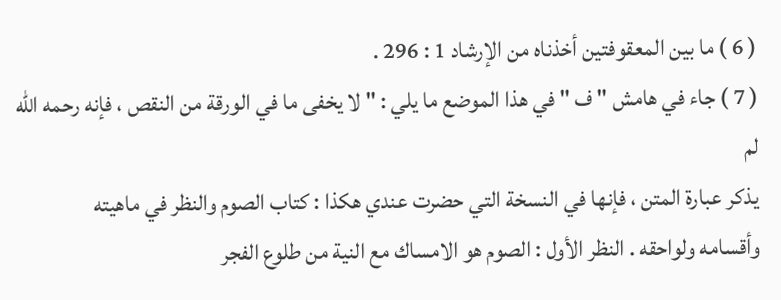( 6 ) ما بين المعقوفتين أخذناه من الإرشاد 1 : 296 .
( 7 ) جاء في هامش " ف " في هذا الموضع ما يلي : " لا يخفى ما في الورقة من النقص ، فإنه رحمه الله لم
يذكر عبارة المتن ، فإنها في النسخة التي حضرت عندي هكذا : كتاب الصوم والنظر في ماهيته
وأقسامه ولواحقه . النظر الأول : الصوم هو الامساك مع النية من طلوع الفجر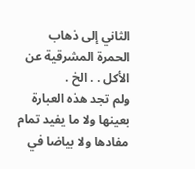الثاني إلى ذهاب
الحمرة المشرقية عن الأكل . . الخ .
ولم تجد هذه العبارة بعينها ولا ما يفيد تمام مفادها ولا بياضا في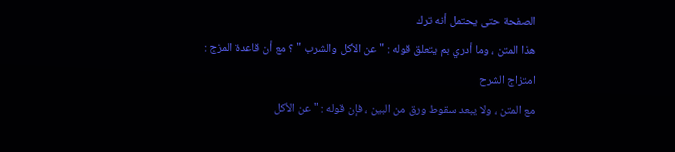الصفحة حتى يحتمل أنه ترك
هذا المتن ، وما أدري بم يتعلق قوله : " عن الأكل والشرب " ؟ مع أن قاعدة المزج : امتزاج الشرح
مع المتن ، ولا يبعد سقوط ورق من البين ، فإن قوله : " عن الأكل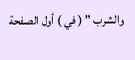والشرب " ( في ) أول الصفحة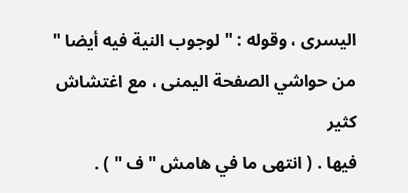اليسرى ، وقوله : " لوجوب النية فيه أيضا " من حواشي الصفحة اليمنى ، مع اغتشاش كثير
فيها . ( انتهى ما في هامش " ف " ) .